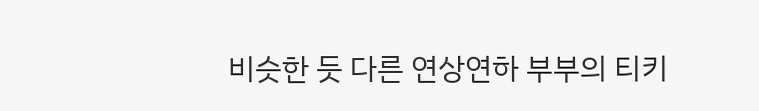비슷한 듯 다른 연상연하 부부의 티키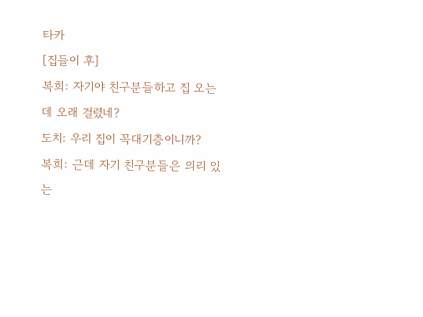타카
[집들이 후]
복희: 자기야 친구분들하고 집 오는데 오래 걸렸네?
도치: 우리 집이 꼭대기층이니까?
복희: 근데 자기 친구분들은 의리 있는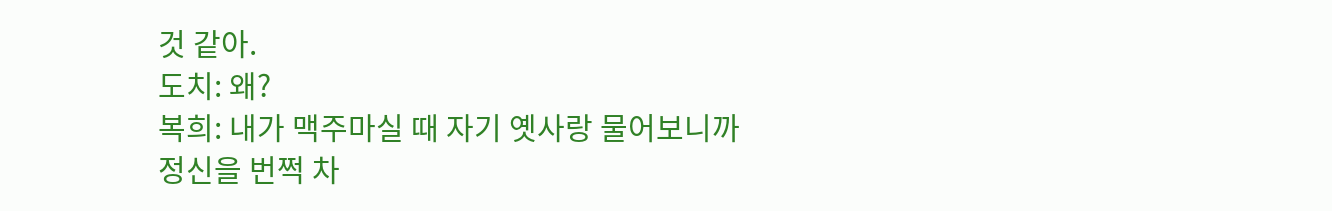것 같아.
도치: 왜?
복희: 내가 맥주마실 때 자기 옛사랑 물어보니까
정신을 번쩍 차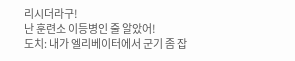리시더라구!
난 훈련소 이등병인 줄 알았어!
도치: 내가 엘리베이터에서 군기 좀 잡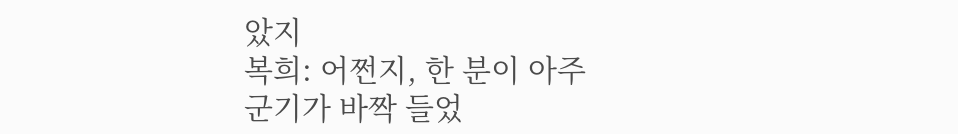았지
복희: 어쩐지, 한 분이 아주
군기가 바짝 들었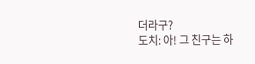더라구?
도치: 아! 그 친구는 하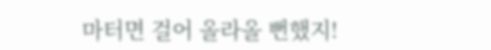마터면 걸어 올라올 뻔했지!